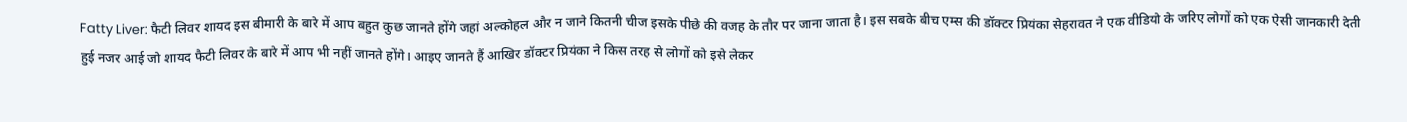Fatty Liver: फैटी लिवर शायद इस बीमारी के बारे में आप बहुत कुछ जानते होंगे जहां अल्कोहल और न जाने कितनी चीज इसके पीछे की वजह के तौर पर जाना जाता है। इस सबके बीच एम्स की डॉक्टर प्रियंका सेहरावत ने एक वीडियो के जरिए लोगों को एक ऐसी जानकारी देती हुई नजर आई जो शायद फैटी लिवर के बारे में आप भी नहीं जानते होंगे। आइए जानते हैं आखिर डॉक्टर प्रियंका ने किस तरह से लोगों को इसे लेकर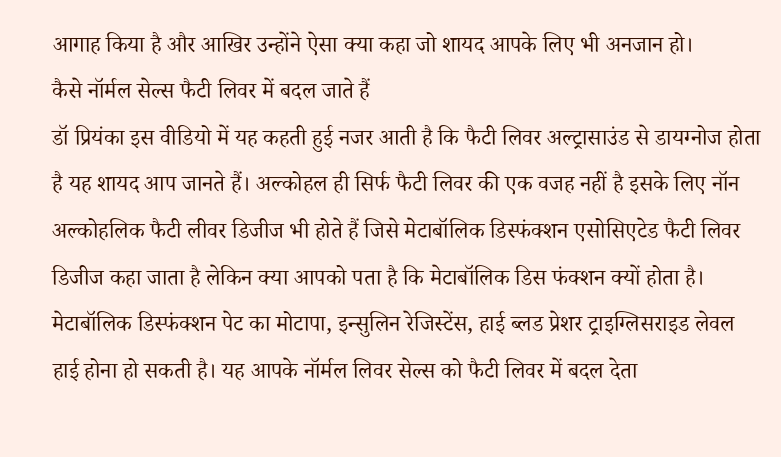आगाह किया है और आखिर उन्होंने ऐसा क्या कहा जो शायद आपके लिए भी अनजान हो।
कैसे नॉर्मल सेल्स फैटी लिवर में बदल जाते हैं
डॉ प्रियंका इस वीडियो में यह कहती हुई नजर आती है कि फैटी लिवर अल्ट्रासाउंड से डायग्नोज होता है यह शायद आप जानते हैं। अल्कोहल ही सिर्फ फैटी लिवर की एक वजह नहीं है इसके लिए नॉन अल्कोहलिक फैटी लीवर डिजीज भी होते हैं जिसे मेटाबॉलिक डिस्फंक्शन एसोसिएटेड फैटी लिवर डिजीज कहा जाता है लेकिन क्या आपको पता है कि मेटाबॉलिक डिस फंक्शन क्यों होता है। मेटाबॉलिक डिस्फंक्शन पेट का मोटापा, इन्सुलिन रेजिस्टेंस, हाई ब्लड प्रेशर ट्राइग्लिसराइड लेवल हाई होना हो सकती है। यह आपके नॉर्मल लिवर सेल्स को फैटी लिवर में बदल देता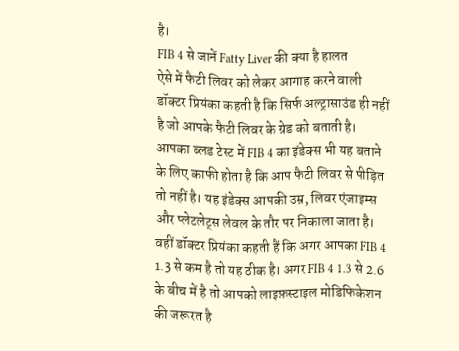है।
FIB 4 से जानें Fatty Liver की क्या है हालत
ऐसे में फैटी लिवर को लेकर आगाह करने वाली डॉक्टर प्रियंका कहती है कि सिर्फ अल्ट्रासाउंड ही नहीं है जो आपके फैटी लिवर के ग्रेड को बताती है। आपका ब्लड टेस्ट में FIB 4 का इंडेक्स भी यह बताने के लिए काफी होता है कि आप फैटी लिवर से पीड़ित तो नहीं है। यह इंडेक्स आपकी उम्र, लिवर एंजाइम्स और प्लेटलेट्स लेवल के तौर पर निकाला जाता है। वहीं डॉक्टर प्रियंका कहती हैं कि अगर आपका FIB 4 1.3 से कम है तो यह ठीक है। अगर FIB 4 1.3 से 2.6 के बीच में है तो आपको लाइफ़स्टाइल मोडिफिकेशन की जरूरत है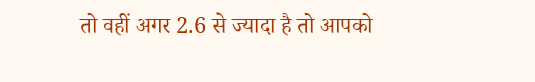तो वहीं अगर 2.6 से ज्यादा है तो आपको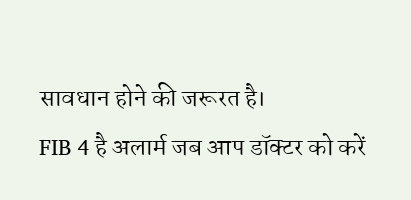सावधान होने की जरूरत है।
FIB 4 है अलार्म जब आप डॉक्टर को करें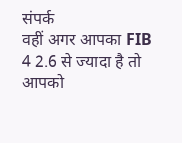संपर्क
वहीं अगर आपका FIB 4 2.6 से ज्यादा है तो आपको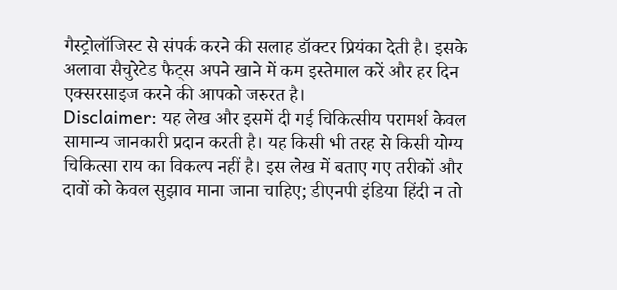गैस्ट्रोलॉजिस्ट से संपर्क करने की सलाह डॉक्टर प्रियंका देती है। इसके अलावा सैचुरेटेड फैट्स अपने खाने में कम इस्तेमाल करें और हर दिन एक्सरसाइज करने की आपको जरुरत है।
Disclaimer: यह लेख और इसमें दी गई चिकित्सीय परामर्श केवल सामान्य जानकारी प्रदान करती है। यह किसी भी तरह से किसी योग्य चिकित्सा राय का विकल्प नहीं है। इस लेख में बताए गए तरीकों और दावों को केवल सुझाव माना जाना चाहिए; डीएनपी इंडिया हिंदी न तो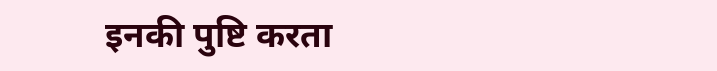इनकी पुष्टि करता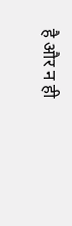है और न ही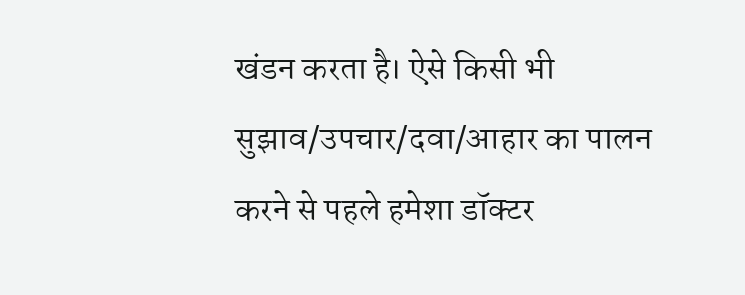खंडन करता है। ऐसे किसी भी सुझाव/उपचार/दवा/आहार का पालन करने से पहले हमेशा डॉक्टर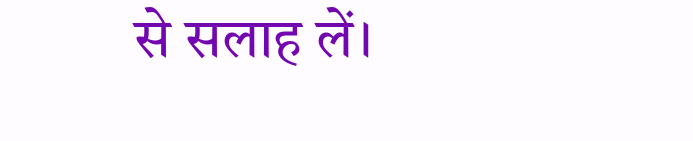से सलाह लें।